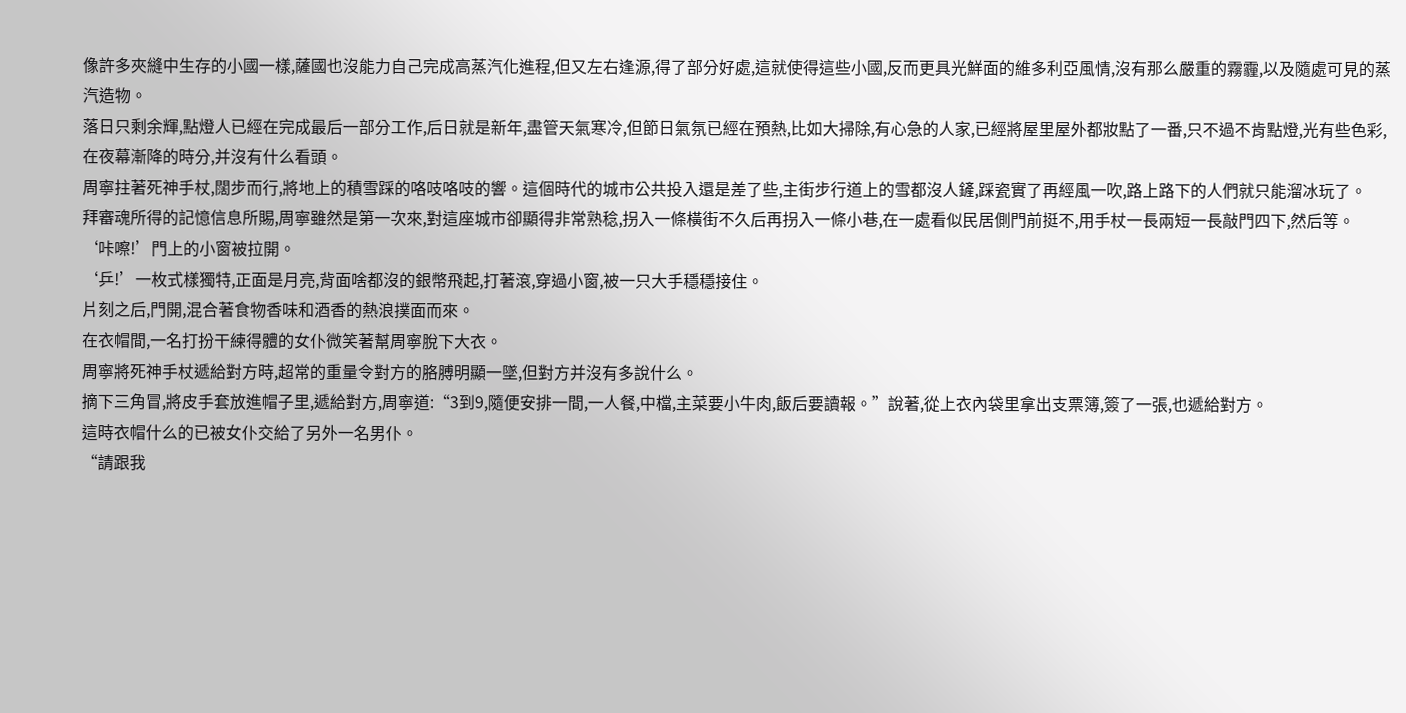像許多夾縫中生存的小國一樣,薩國也沒能力自己完成高蒸汽化進程,但又左右逢源,得了部分好處,這就使得這些小國,反而更具光鮮面的維多利亞風情,沒有那么嚴重的霧霾,以及隨處可見的蒸汽造物。
落日只剩余輝,點燈人已經在完成最后一部分工作,后日就是新年,盡管天氣寒冷,但節日氣氛已經在預熱,比如大掃除,有心急的人家,已經將屋里屋外都妝點了一番,只不過不肯點燈,光有些色彩,在夜幕漸降的時分,并沒有什么看頭。
周寧拄著死神手杖,闊步而行,將地上的積雪踩的咯吱咯吱的響。這個時代的城市公共投入還是差了些,主街步行道上的雪都沒人鏟,踩瓷實了再經風一吹,路上路下的人們就只能溜冰玩了。
拜審魂所得的記憶信息所賜,周寧雖然是第一次來,對這座城市卻顯得非常熟稔,拐入一條橫街不久后再拐入一條小巷,在一處看似民居側門前挺不,用手杖一長兩短一長敲門四下,然后等。
‘咔嚓!’門上的小窗被拉開。
‘乒!’一枚式樣獨特,正面是月亮,背面啥都沒的銀幣飛起,打著滾,穿過小窗,被一只大手穩穩接住。
片刻之后,門開,混合著食物香味和酒香的熱浪撲面而來。
在衣帽間,一名打扮干練得體的女仆微笑著幫周寧脫下大衣。
周寧將死神手杖遞給對方時,超常的重量令對方的胳膊明顯一墜,但對方并沒有多說什么。
摘下三角冒,將皮手套放進帽子里,遞給對方,周寧道:“3到9,隨便安排一間,一人餐,中檔,主菜要小牛肉,飯后要讀報。”說著,從上衣內袋里拿出支票簿,簽了一張,也遞給對方。
這時衣帽什么的已被女仆交給了另外一名男仆。
“請跟我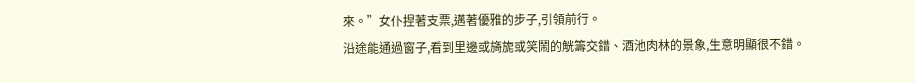來。”女仆捏著支票,邁著優雅的步子,引領前行。
沿途能通過窗子,看到里邊或旖旎或笑鬧的觥籌交錯、酒池肉林的景象,生意明顯很不錯。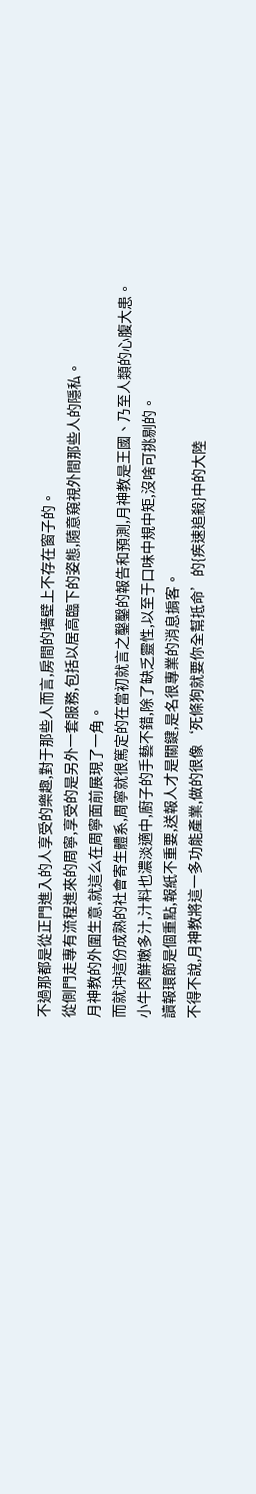不過那都是從正門進入的人享受的樂趣,對于那些人而言,房間的墻壁上不存在窗子的。
從側門走專有流程進來的周寧,享受的是另外一套服務,包括以居高臨下的姿態,隨意窺視外間那些人的隱私。
月神教的外圍生意,就這么在周寧面前展現了一角。
而就沖這份成熟的社會寄生體系,周寧就很篤定的在當初就言之鑿鑿的報告和預測,月神教是王國、乃至人類的心腹大患。
小牛肉鮮嫩多汁,汁料也濃淡適中,廚子的手藝不錯,除了缺乏靈性,以至于口味中規中矩,沒啥可挑剔的。
讀報環節是個重點,報紙不重要,送報人才是關鍵,是名很專業的消息掮客。
不得不說,月神教將這一多功能產業,做的很像‘死條狗就要你全幫抵命’的{疾速追殺}中的大陸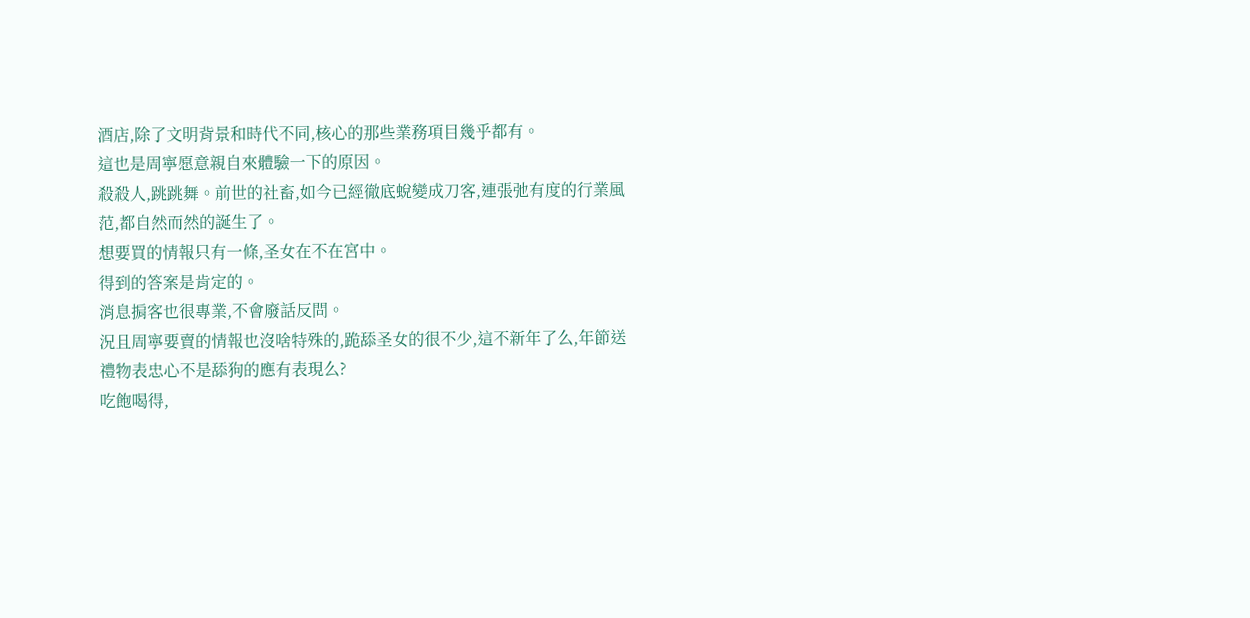酒店,除了文明背景和時代不同,核心的那些業務項目幾乎都有。
這也是周寧愿意親自來體驗一下的原因。
殺殺人,跳跳舞。前世的社畜,如今已經徹底蛻變成刀客,連張弛有度的行業風范,都自然而然的誕生了。
想要買的情報只有一條,圣女在不在宮中。
得到的答案是肯定的。
消息掮客也很專業,不會廢話反問。
況且周寧要賣的情報也沒啥特殊的,跪舔圣女的很不少,這不新年了么,年節送禮物表忠心不是舔狗的應有表現么?
吃飽喝得,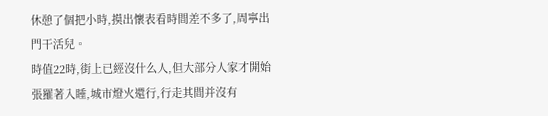休憩了個把小時,摸出懷表看時間差不多了,周寧出門干活兒。
時值22時,街上已經沒什么人,但大部分人家才開始張羅著入睡,城市燈火還行,行走其間并沒有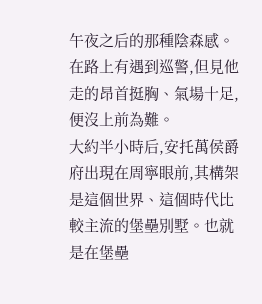午夜之后的那種陰森感。
在路上有遇到巡警,但見他走的昂首挺胸、氣場十足,便沒上前為難。
大約半小時后,安托萬侯爵府出現在周寧眼前,其構架是這個世界、這個時代比較主流的堡壘別墅。也就是在堡壘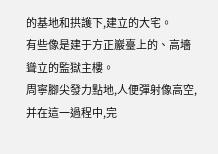的基地和拱護下,建立的大宅。
有些像是建于方正巖臺上的、高墻聳立的監獄主樓。
周寧腳尖發力點地,人便彈射像高空,并在這一過程中,完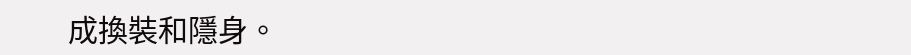成換裝和隱身。